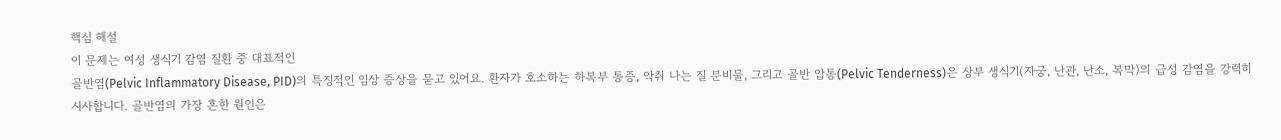핵심 해설
이 문제는 여성 생식기 감염 질환 중 대표적인
골반염(Pelvic Inflammatory Disease, PID)의 특징적인 임상 증상을 묻고 있어요. 환자가 호소하는 하복부 통증, 악취 나는 질 분비물, 그리고 골반 압통(Pelvic Tenderness)은 상부 생식기(자궁, 난관, 난소, 복막)의 급성 감염을 강력히 시사합니다. 골반염의 가장 흔한 원인은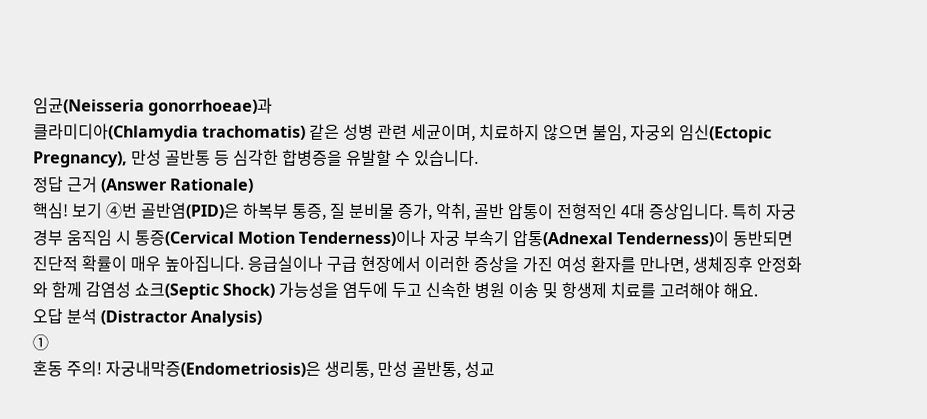임균(Neisseria gonorrhoeae)과
클라미디아(Chlamydia trachomatis) 같은 성병 관련 세균이며, 치료하지 않으면 불임, 자궁외 임신(Ectopic Pregnancy), 만성 골반통 등 심각한 합병증을 유발할 수 있습니다.
정답 근거 (Answer Rationale)
핵심! 보기 ④번 골반염(PID)은 하복부 통증, 질 분비물 증가, 악취, 골반 압통이 전형적인 4대 증상입니다. 특히 자궁경부 움직임 시 통증(Cervical Motion Tenderness)이나 자궁 부속기 압통(Adnexal Tenderness)이 동반되면 진단적 확률이 매우 높아집니다. 응급실이나 구급 현장에서 이러한 증상을 가진 여성 환자를 만나면, 생체징후 안정화와 함께 감염성 쇼크(Septic Shock) 가능성을 염두에 두고 신속한 병원 이송 및 항생제 치료를 고려해야 해요.
오답 분석 (Distractor Analysis)
①
혼동 주의! 자궁내막증(Endometriosis)은 생리통, 만성 골반통, 성교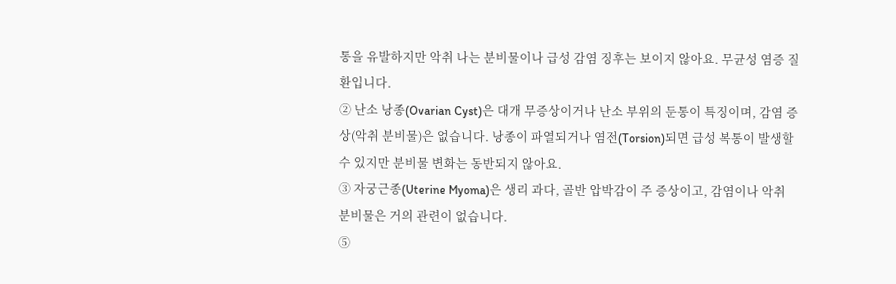통을 유발하지만 악취 나는 분비물이나 급성 감염 징후는 보이지 않아요. 무균성 염증 질환입니다.
② 난소 낭종(Ovarian Cyst)은 대개 무증상이거나 난소 부위의 둔통이 특징이며, 감염 증상(악취 분비물)은 없습니다. 낭종이 파열되거나 염전(Torsion)되면 급성 복통이 발생할 수 있지만 분비물 변화는 동반되지 않아요.
③ 자궁근종(Uterine Myoma)은 생리 과다, 골반 압박감이 주 증상이고, 감염이나 악취 분비물은 거의 관련이 없습니다.
⑤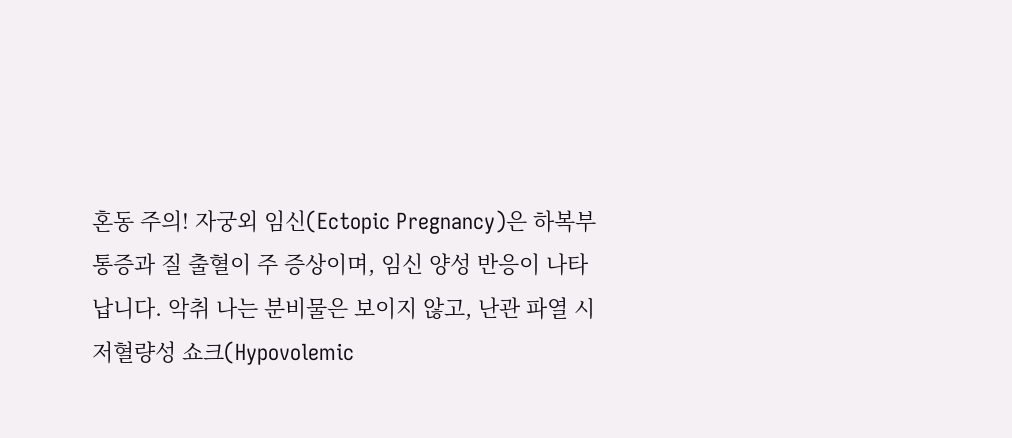혼동 주의! 자궁외 임신(Ectopic Pregnancy)은 하복부 통증과 질 출혈이 주 증상이며, 임신 양성 반응이 나타납니다. 악취 나는 분비물은 보이지 않고, 난관 파열 시 저혈량성 쇼크(Hypovolemic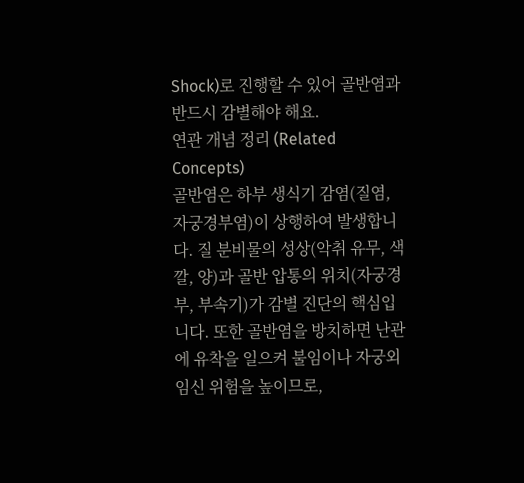Shock)로 진행할 수 있어 골반염과 반드시 감별해야 해요.
연관 개념 정리 (Related Concepts)
골반염은 하부 생식기 감염(질염, 자궁경부염)이 상행하여 발생합니다. 질 분비물의 성상(악취 유무, 색깔, 양)과 골반 압통의 위치(자궁경부, 부속기)가 감별 진단의 핵심입니다. 또한 골반염을 방치하면 난관에 유착을 일으켜 불임이나 자궁외 임신 위험을 높이므로,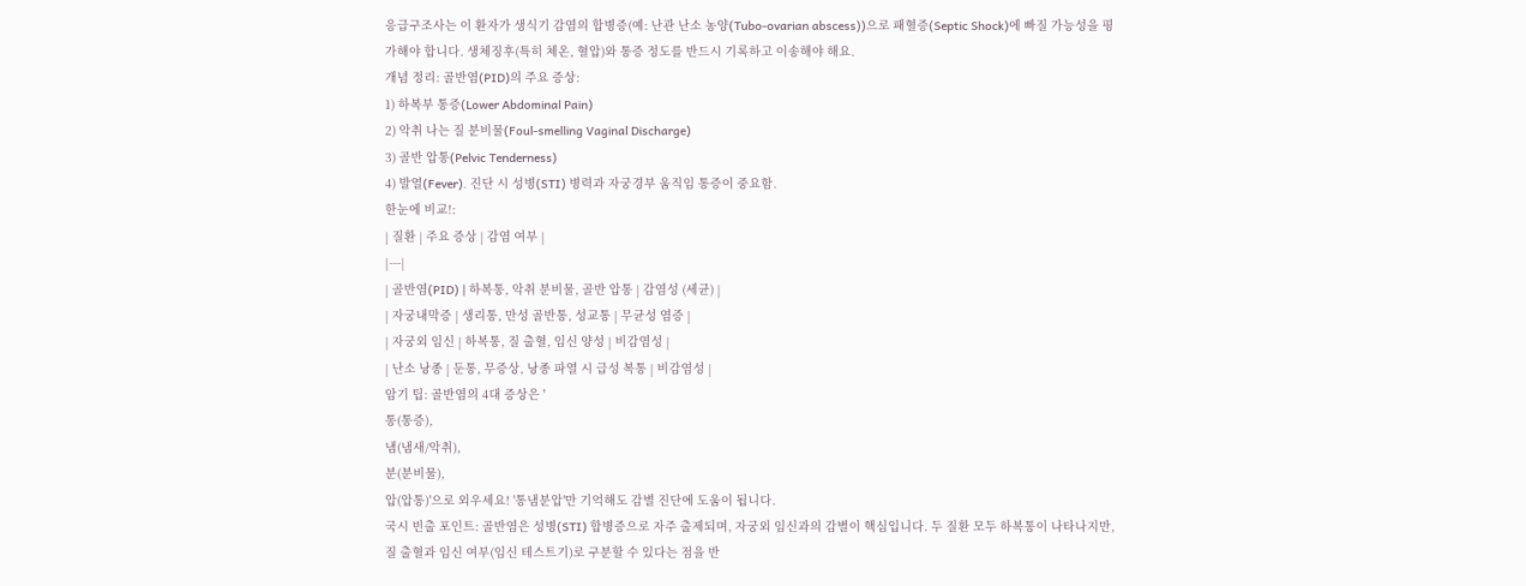응급구조사는 이 환자가 생식기 감염의 합병증(예: 난관 난소 농양(Tubo-ovarian abscess))으로 패혈증(Septic Shock)에 빠질 가능성을 평가해야 합니다. 생체징후(특히 체온, 혈압)와 통증 정도를 반드시 기록하고 이송해야 해요.
개념 정리: 골반염(PID)의 주요 증상:
1) 하복부 통증(Lower Abdominal Pain)
2) 악취 나는 질 분비물(Foul-smelling Vaginal Discharge)
3) 골반 압통(Pelvic Tenderness)
4) 발열(Fever). 진단 시 성병(STI) 병력과 자궁경부 움직임 통증이 중요함.
한눈에 비교!:
| 질환 | 주요 증상 | 감염 여부 |
|---|
| 골반염(PID) | 하복통, 악취 분비물, 골반 압통 | 감염성 (세균) |
| 자궁내막증 | 생리통, 만성 골반통, 성교통 | 무균성 염증 |
| 자궁외 임신 | 하복통, 질 출혈, 임신 양성 | 비감염성 |
| 난소 낭종 | 둔통, 무증상, 낭종 파열 시 급성 복통 | 비감염성 |
암기 팁: 골반염의 4대 증상은 '
통(통증),
냄(냄새/악취),
분(분비물),
압(압통)'으로 외우세요! '통냄분압'만 기억해도 감별 진단에 도움이 됩니다.
국시 빈출 포인트: 골반염은 성병(STI) 합병증으로 자주 출제되며, 자궁외 임신과의 감별이 핵심입니다. 두 질환 모두 하복통이 나타나지만, 질 출혈과 임신 여부(임신 테스트기)로 구분할 수 있다는 점을 반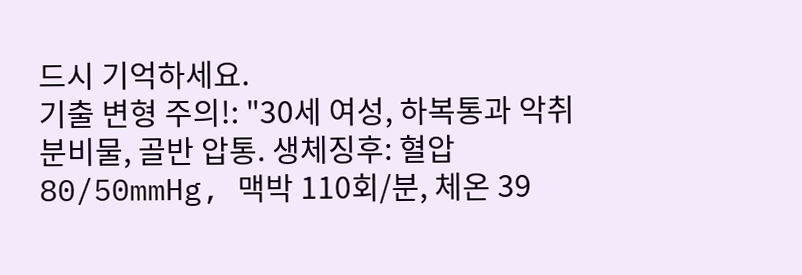드시 기억하세요.
기출 변형 주의!: "30세 여성, 하복통과 악취 분비물, 골반 압통. 생체징후: 혈압 80/50mmHg, 맥박 110회/분, 체온 39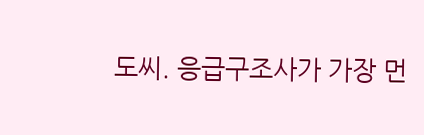도씨. 응급구조사가 가장 먼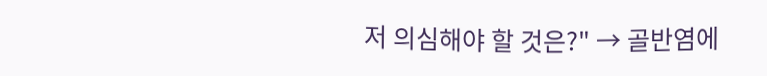저 의심해야 할 것은?" → 골반염에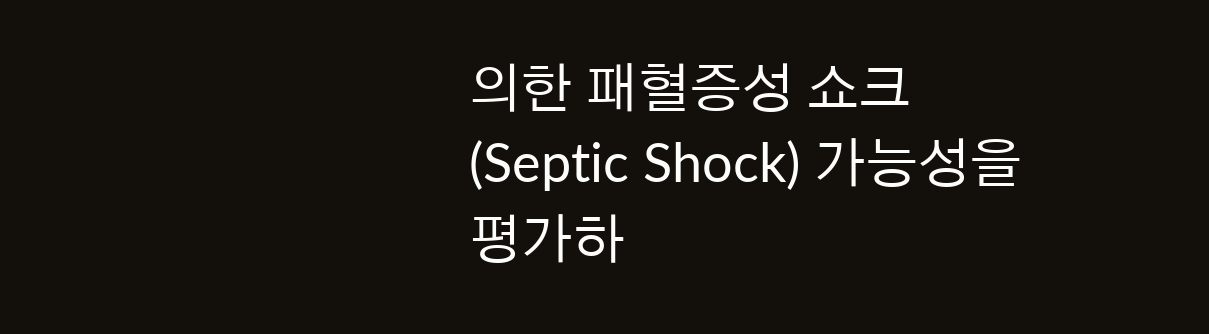의한 패혈증성 쇼크(Septic Shock) 가능성을 평가하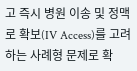고 즉시 병원 이송 및 정맥로 확보(IV Access)를 고려하는 사례형 문제로 확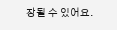장될 수 있어요.